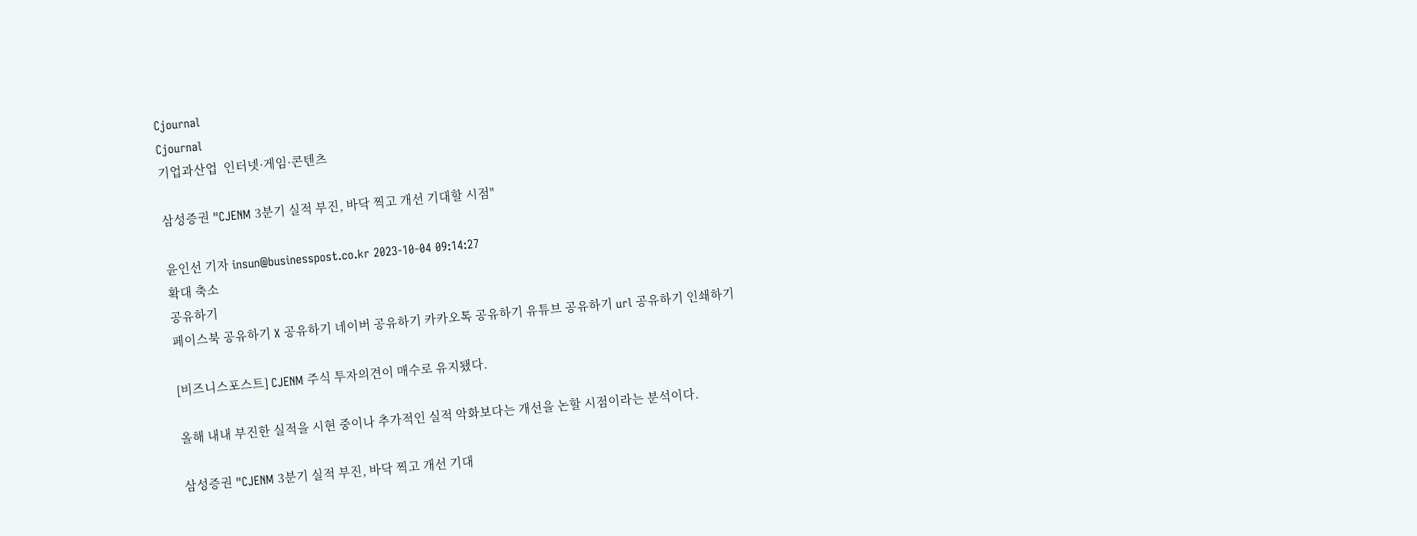Cjournal
Cjournal
기업과산업  인터넷·게임·콘텐츠

삼성증권 "CJENM 3분기 실적 부진, 바닥 찍고 개선 기대할 시점"

윤인선 기자 insun@businesspost.co.kr 2023-10-04 09:14:27
확대 축소
공유하기
페이스북 공유하기 X 공유하기 네이버 공유하기 카카오톡 공유하기 유튜브 공유하기 url 공유하기 인쇄하기

[비즈니스포스트] CJENM 주식 투자의견이 매수로 유지됐다.

올해 내내 부진한 실적을 시현 중이나 추가적인 실적 악화보다는 개선을 논할 시점이라는 분석이다.

삼성증권 "CJENM 3분기 실적 부진, 바닥 찍고 개선 기대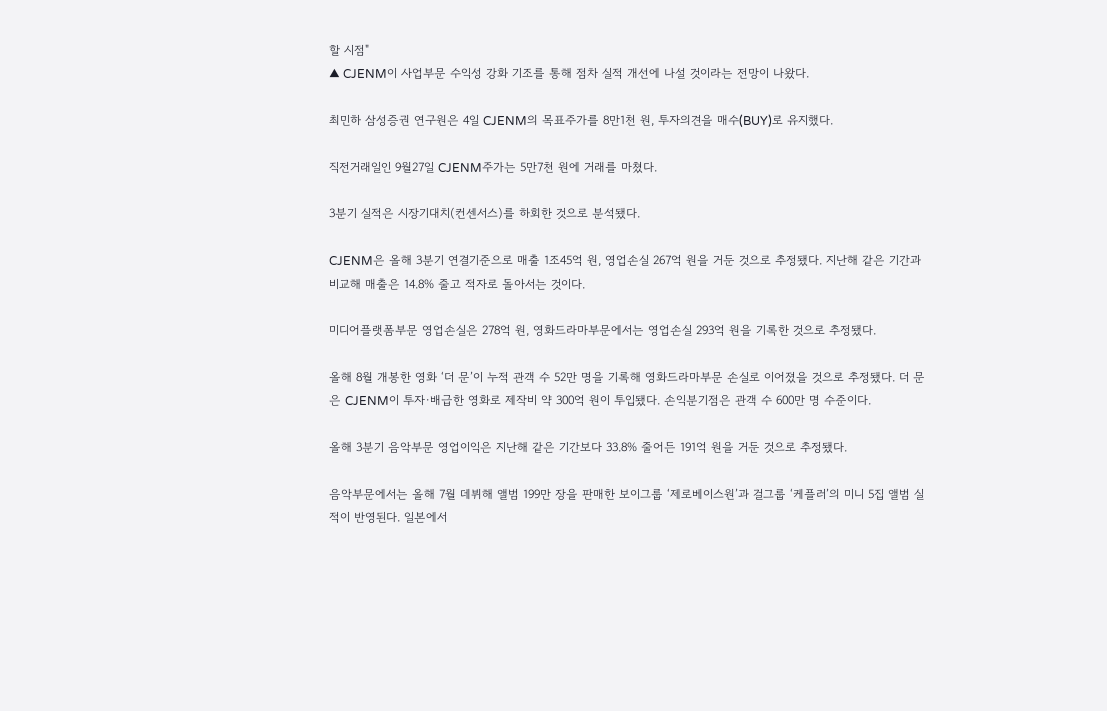할 시점"
▲ CJENM이 사업부문 수익성 강화 기조를 통해 점차 실적 개선에 나설 것이라는 전망이 나왔다.

최민하 삼성증권 연구원은 4일 CJENM의 목표주가를 8만1천 원, 투자의견을 매수(BUY)로 유지했다.

직전거래일인 9월27일 CJENM주가는 5만7천 원에 거래를 마쳤다.

3분기 실적은 시장기대치(컨센서스)를 하회한 것으로 분석됐다.

CJENM은 올해 3분기 연결기준으로 매출 1조45억 원, 영업손실 267억 원을 거둔 것으로 추정됐다. 지난해 같은 기간과 비교해 매출은 14.8% 줄고 적자로 돌아서는 것이다.

미디어플랫폼부문 영업손실은 278억 원, 영화드라마부문에서는 영업손실 293억 원을 기록한 것으로 추정됐다.

올해 8월 개봉한 영화 ‘더 문’이 누적 관객 수 52만 명을 기록해 영화드라마부문 손실로 이어졌을 것으로 추정됐다. 더 문은 CJENM이 투자·배급한 영화로 제작비 약 300억 원이 투입됐다. 손익분기점은 관객 수 600만 명 수준이다.

올해 3분기 음악부문 영업이익은 지난해 같은 기간보다 33.8% 줄어든 191억 원을 거둔 것으로 추정됐다.

음악부문에서는 올해 7월 데뷔해 앨범 199만 장을 판매한 보이그룹 ‘제로베이스원’과 걸그룹 ‘케플러’의 미니 5집 앨범 실적이 반영된다. 일본에서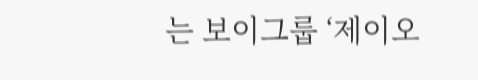는 보이그룹 ‘제이오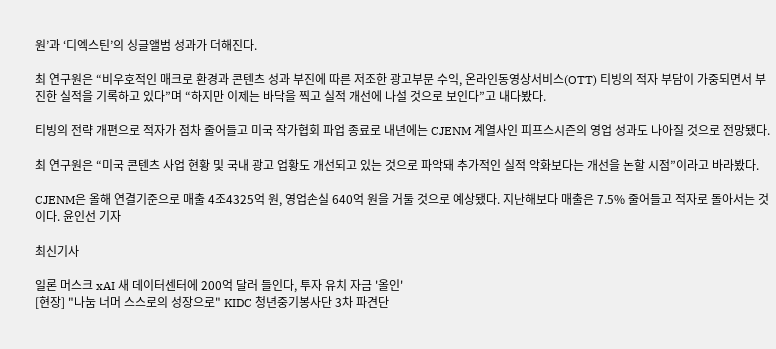원’과 ‘디엑스틴’의 싱글앨범 성과가 더해진다.

최 연구원은 “비우호적인 매크로 환경과 콘텐츠 성과 부진에 따른 저조한 광고부문 수익, 온라인동영상서비스(OTT) 티빙의 적자 부담이 가중되면서 부진한 실적을 기록하고 있다”며 “하지만 이제는 바닥을 찍고 실적 개선에 나설 것으로 보인다”고 내다봤다.

티빙의 전략 개편으로 적자가 점차 줄어들고 미국 작가협회 파업 종료로 내년에는 CJENM 계열사인 피프스시즌의 영업 성과도 나아질 것으로 전망됐다.

최 연구원은 “미국 콘텐츠 사업 현황 및 국내 광고 업황도 개선되고 있는 것으로 파악돼 추가적인 실적 악화보다는 개선을 논할 시점”이라고 바라봤다.

CJENM은 올해 연결기준으로 매출 4조4325억 원, 영업손실 640억 원을 거둘 것으로 예상됐다. 지난해보다 매출은 7.5% 줄어들고 적자로 돌아서는 것이다. 윤인선 기자

최신기사

일론 머스크 xAI 새 데이터센터에 200억 달러 들인다, 투자 유치 자금 '올인'
[현장] "나눔 너머 스스로의 성장으로" KIDC 청년중기봉사단 3차 파견단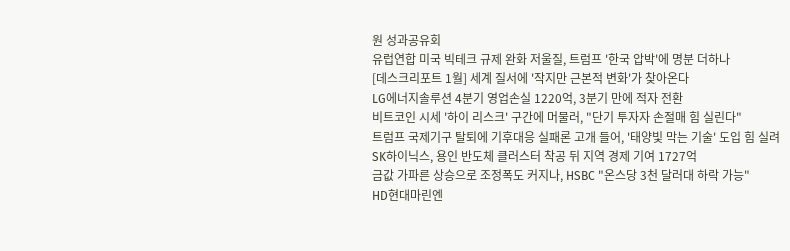원 성과공유회
유럽연합 미국 빅테크 규제 완화 저울질, 트럼프 '한국 압박'에 명분 더하나
[데스크리포트 1월] 세계 질서에 '작지만 근본적 변화'가 찾아온다
LG에너지솔루션 4분기 영업손실 1220억, 3분기 만에 적자 전환
비트코인 시세 '하이 리스크' 구간에 머물러, "단기 투자자 손절매 힘 실린다"
트럼프 국제기구 탈퇴에 기후대응 실패론 고개 들어, '태양빛 막는 기술' 도입 힘 실려
SK하이닉스, 용인 반도체 클러스터 착공 뒤 지역 경제 기여 1727억
금값 가파른 상승으로 조정폭도 커지나, HSBC "온스당 3천 달러대 하락 가능"
HD현대마린엔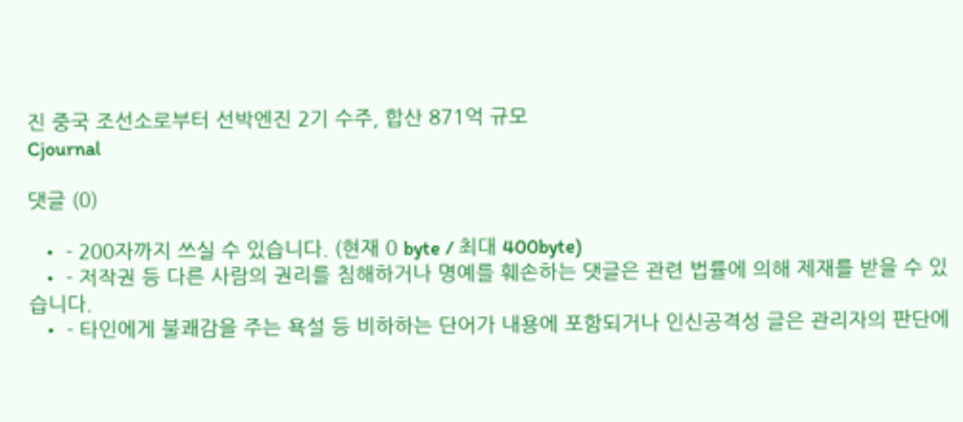진 중국 조선소로부터 선박엔진 2기 수주, 합산 871억 규모
Cjournal

댓글 (0)

  • - 200자까지 쓰실 수 있습니다. (현재 0 byte / 최대 400byte)
  • - 저작권 등 다른 사람의 권리를 침해하거나 명예를 훼손하는 댓글은 관련 법률에 의해 제재를 받을 수 있습니다.
  • - 타인에게 불쾌감을 주는 욕설 등 비하하는 단어가 내용에 포함되거나 인신공격성 글은 관리자의 판단에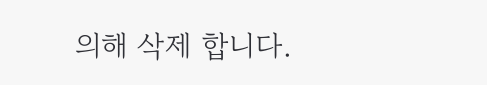의해 삭제 합니다.